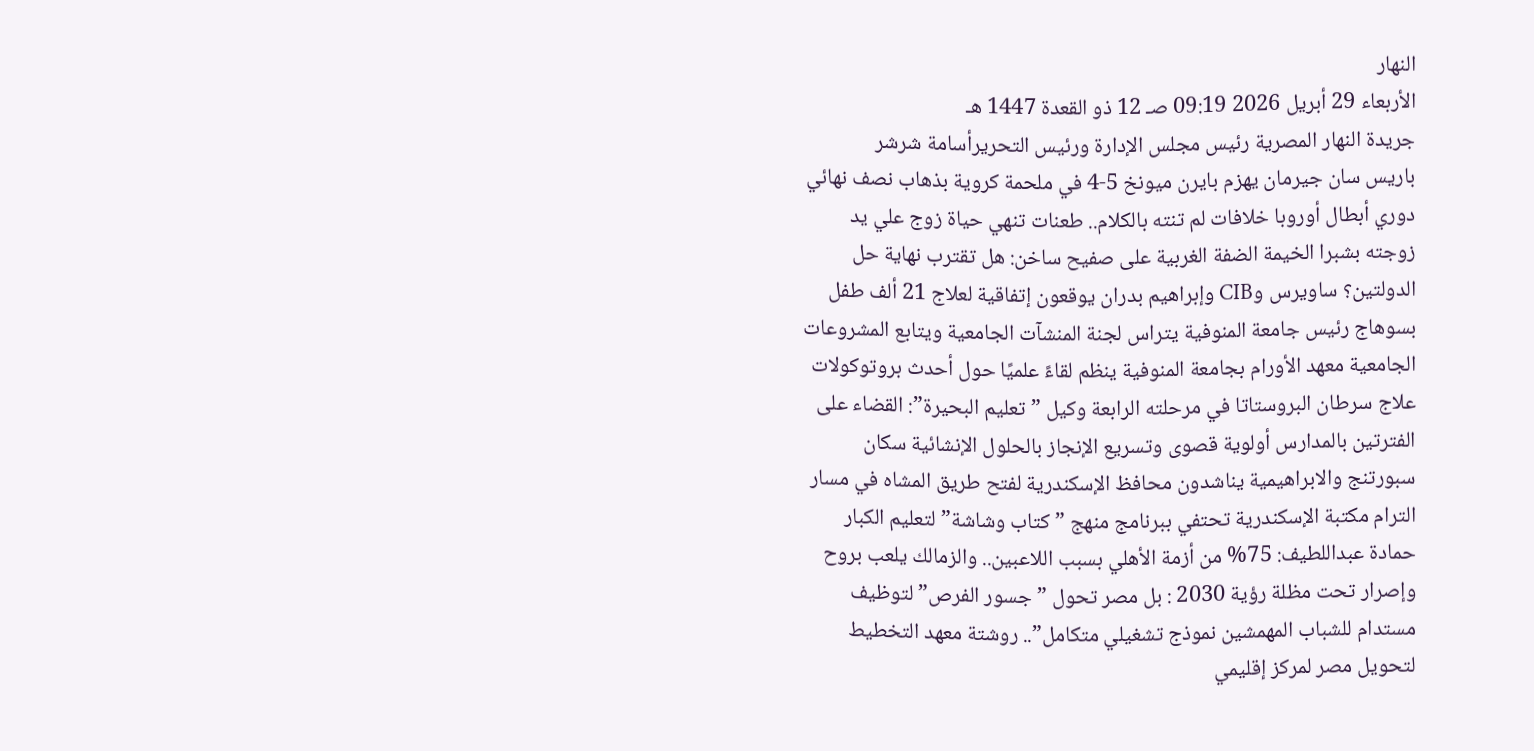النهار
الأربعاء 29 أبريل 2026 09:19 صـ 12 ذو القعدة 1447 هـ
جريدة النهار المصرية رئيس مجلس الإدارة ورئيس التحريرأسامة شرشر
باريس سان جيرمان يهزم بايرن ميونخ 5-4 في ملحمة كروية بذهاب نصف نهائي دوري أبطال أوروبا خلافات لم تنته بالكلام.. طعنات تنهي حياة زوج علي يد زوجته بشبرا الخيمة الضفة الغربية على صفيح ساخن: هل تقترب نهاية حل الدولتين؟ ساويرس وCIB وإبراهيم بدران يوقعون إتفاقية لعلاج 21 ألف طفل بسوهاج رئيس جامعة المنوفية يتراس لجنة المنشآت الجامعية ويتابع المشروعات الجامعية معهد الأورام بجامعة المنوفية ينظم لقاءً علميًا حول أحدث بروتوكولات علاج سرطان البروستاتا في مرحلته الرابعة وكيل ”تعليم البحيرة”: القضاء على الفترتين بالمدارس أولوية قصوى وتسريع الإنجاز بالحلول الإنشائية سكان سبورتنج والابراهيمية يناشدون محافظ الإسكندرية لفتح طريق المشاه في مسار الترام مكتبة الإسكندرية تحتفي ببرنامج منهج ”كتاب وشاشة” لتعليم الكبار حمادة عبداللطيف: 75% من أزمة الأهلي بسبب اللاعبين.. والزمالك يلعب بروح وإصرار تحت مظلة رؤية 2030 : بل مصر تحول ”جسور الفرص” لتوظيف مستدام للشباب المهمشين نموذج تشغيلي متكامل”.. روشتة معهد التخطيط لتحويل مصر لمركز إقليمي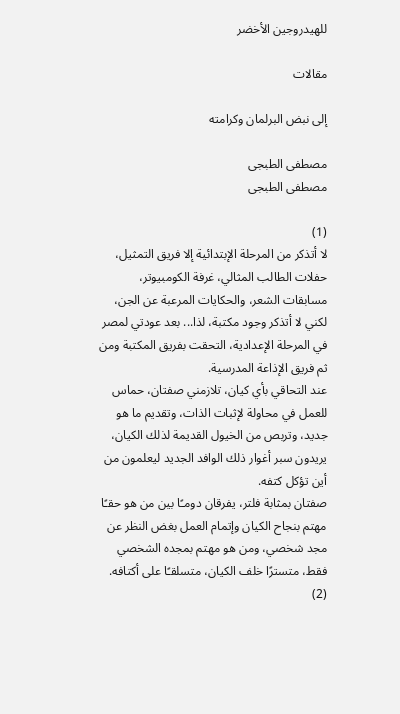للهيدروجين الأخضر

مقالات

إلى نبض البرلمان وكرامته

مصطفى الطبجى
مصطفى الطبجى

(1)
لا أتذكر من المرحلة الإبتدائية إلا فريق التمثيل، حفلات الطالب المثالي، غرفة الكومبيوتر، مسابقات الشعر، والحكايات المرعبة عن الجن، لكني لا أتذكر وجود مكتبة، لذا... بعد عودتي لمصر في المرحلة الإعدادية، التحقت بفريق المكتبة ومن ثم فريق الإذاعة المدرسية.
عند التحاقي بأي كيان، تلازمني صفتان، حماس للعمل في محاولة لإثبات الذات، وتقديم ما هو جديد، وتربص من الخيول القديمة لذلك الكيان، يريدون سبر أغوار ذلك الوافد الجديد ليعلمون من أين تؤكل كتفه.
صفتان بمثابة فلتر، يفرقان دومـًا بين من هو حقـًا مهتم بنجاح الكيان وإتمام العمل بغض النظر عن مجد شخصي، ومن هو مهتم بمجده الشخصي فقط، متسترًا خلف الكيان، متسلقـًا على أكتافه.
(2)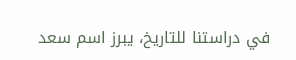في دراستنا للتاريخ، يبرز اسم سعد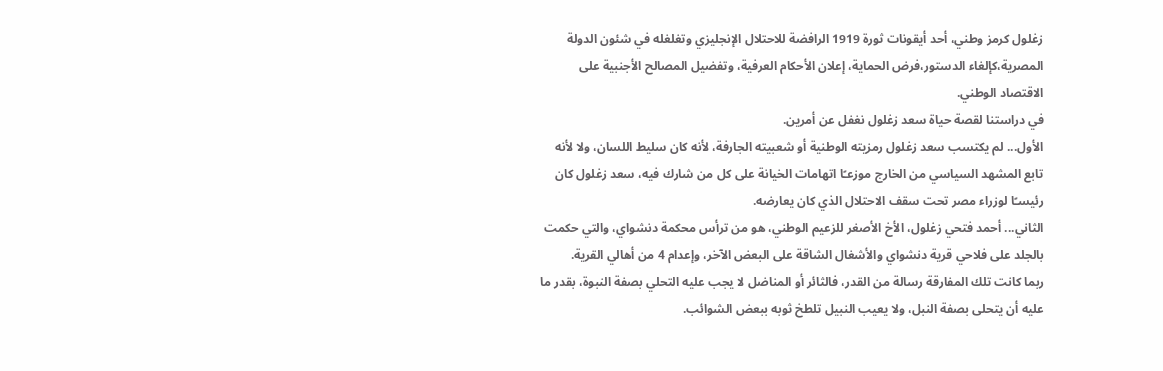زغلول كرمز وطني، أحد أيقونات ثورة 1919 الرافضة للاحتلال الإنجليزي وتغلغله في شئون الدولة المصرية،كإلغاء الدستور،فرض الحماية، إعلان الأحكام العرفية، وتفضيل المصالح الأجنبية على الاقتصاد الوطني.
في دراستنا لقصة حياة سعد زغلول نغفل عن أمرين.
الأول... لم يكتسب سعد زغلول رمزيته الوطنية أو شعبيته الجارفة، لأنه كان سليط اللسان، ولا لأنه تابع المشهد السياسي من الخارج موزعـًا اتهامات الخيانة على كل من شارك فيه، سعد زغلول كان رئيسـًا لوزراء مصر تحت سقف الاحتلال الذي كان يعارضه.
الثاني... أحمد فتحي زغلول، الأخ الأصغر للزعيم الوطني، هو من ترأس محكمة دنشواي، والتي حكمت بالجلد على فلاحي قرية دنشواي والأشغال الشاقة على البعض الآخر، وإعدام 4 من أهالي القرية.
ربما كانت تلك المفارقة رسالة من القدر، فالثائر أو المناضل لا يجب عليه التحلي بصفة النبوة، بقدر ما عليه أن يتحلى بصفة النبل، ولا يعيب النبيل تلطخ ثوبه ببعض الشوائب.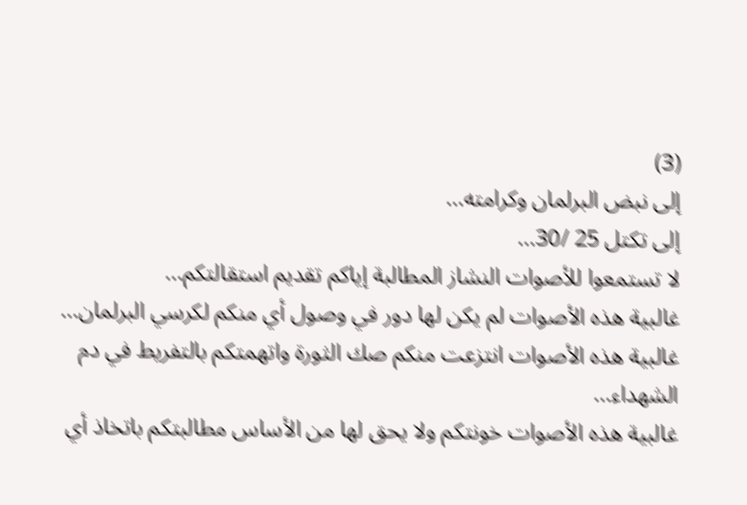(3)
إلى نبض البرلمان وكرامته...
إلى تكتل 25 /30...
لا تستمعوا للأصوات النشاز المطالبة إياكم تقديم استقالتكم...
غالبية هذه الأصوات لم يكن لها دور في وصول أي منكم لكرسي البرلمان...
غالبية هذه الأصوات انتزعت منكم صك الثورة واتهمتكم بالتفريط في دم الشهداء...
غالبية هذه الأصوات خونتكم ولا يحق لها من الأساس مطالبتكم باتخاذ أي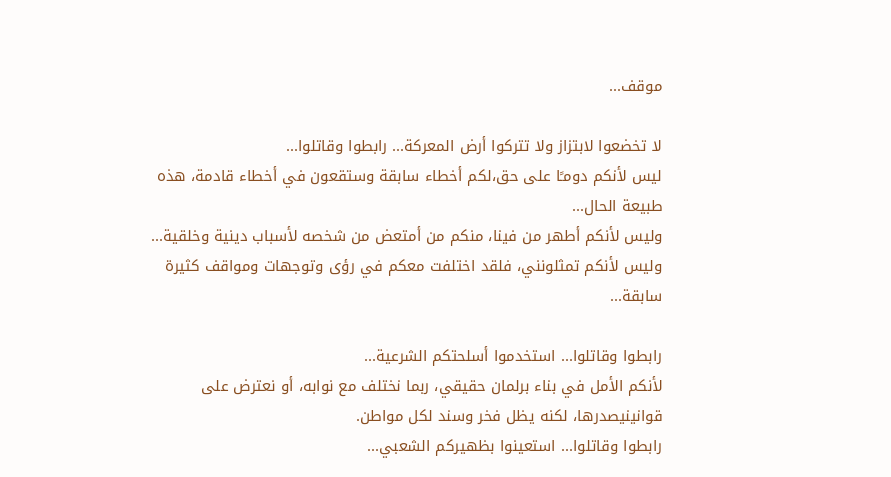موقف...

لا تخضعوا لابتزاز ولا تتركوا أرض المعركة... رابطوا وقاتلوا...
ليس لأنكم دومـًا على حق،لكم أخطاء سابقة وستقعون في أخطاء قادمة، هذه طبيعة الحال...
وليس لأنكم أطهر من فينا، منكم من أمتعض من شخصه لأسباب دينية وخلقية...
وليس لأنكم تمثلونني، فلقد اختلفت معكم في رؤى وتوجهات ومواقف كثيرة سابقة...

رابطوا وقاتلوا... استخدموا أسلحتكم الشرعية...
لأنكم الأمل في بناء برلمان حقيقي، ربما نختلف مع نوابه، أو نعترض على قوانينيصدرها، لكنه يظل فخر وسند لكل مواطن.
رابطوا وقاتلوا... استعينوا بظهيركم الشعبي...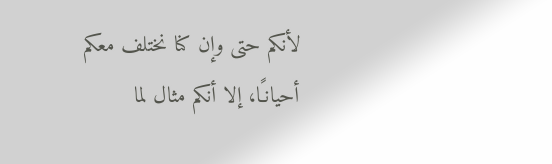لأنكم حتى وإن كنا نختلف معكم أحيانـًا، إلا أنكم مثال لما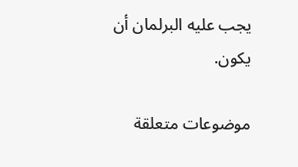يجب عليه البرلمان أن يكون.

موضوعات متعلقة